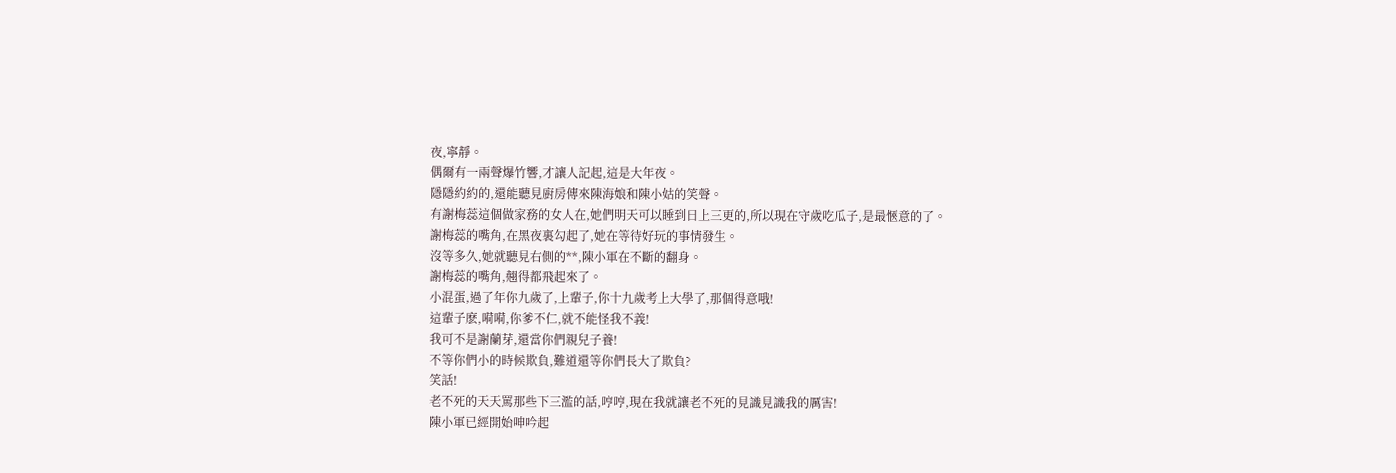夜,寧靜。
偶爾有一兩聲爆竹響,才讓人記起,這是大年夜。
隱隱約約的,還能聽見廚房傳來陳海娘和陳小姑的笑聲。
有謝梅蕊這個做家務的女人在,她們明天可以睡到日上三更的,所以現在守歲吃瓜子,是最愜意的了。
謝梅蕊的嘴角,在黑夜裏勾起了,她在等待好玩的事情發生。
沒等多久,她就聽見右側的**,陳小軍在不斷的翻身。
謝梅蕊的嘴角,翹得都飛起來了。
小混蛋,過了年你九歲了,上輩子,你十九歲考上大學了,那個得意哦!
這輩子麽,嗬嗬,你爹不仁,就不能怪我不義!
我可不是謝蘭芽,還當你們親兒子養!
不等你們小的時候欺負,難道還等你們長大了欺負?
笑話!
老不死的天天罵那些下三濫的話,哼哼,現在我就讓老不死的見識見識我的厲害!
陳小軍已經開始呻吟起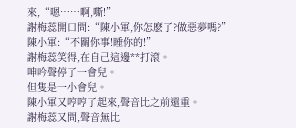來,“嗯……啊,嘶!”
謝梅蕊開口問:“陳小軍,你怎麽了?做惡夢嗎?”
陳小軍:“不關你事!睡你的!”
謝梅蕊笑得,在自己這邊**打滾。
呻吟聲停了一會兒。
但隻是一小會兒。
陳小軍又哼哼了起來,聲音比之前還重。
謝梅蕊又問,聲音無比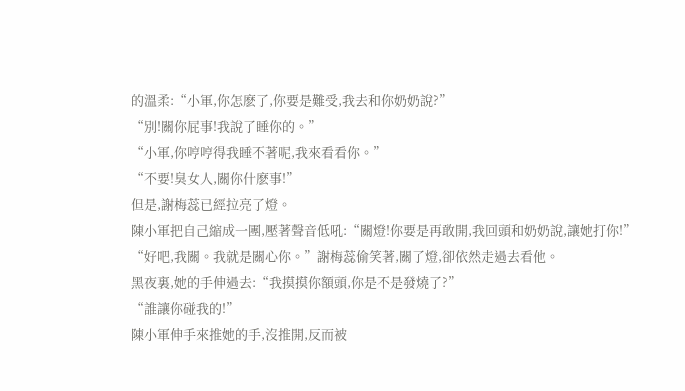的溫柔:“小軍,你怎麽了,你要是難受,我去和你奶奶說?”
“別!關你屁事!我說了睡你的。”
“小軍,你哼哼得我睡不著呢,我來看看你。”
“不要!臭女人,關你什麽事!”
但是,謝梅蕊已經拉亮了燈。
陳小軍把自己縮成一團,壓著聲音低吼:“關燈!你要是再敢開,我回頭和奶奶說,讓她打你!”
“好吧,我關。我就是關心你。”謝梅蕊偷笑著,關了燈,卻依然走過去看他。
黑夜裏,她的手伸過去:“我摸摸你額頭,你是不是發燒了?”
“誰讓你碰我的!”
陳小軍伸手來推她的手,沒推開,反而被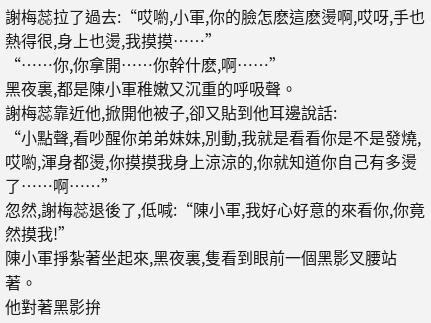謝梅蕊拉了過去:“哎喲,小軍,你的臉怎麽這麽燙啊,哎呀,手也熱得很,身上也燙,我摸摸……”
“……你,你拿開……你幹什麽,啊……”
黑夜裏,都是陳小軍稚嫩又沉重的呼吸聲。
謝梅蕊靠近他,掀開他被子,卻又貼到他耳邊說話:
“小點聲,看吵醒你弟弟妹妹,別動,我就是看看你是不是發燒,哎喲,渾身都燙,你摸摸我身上涼涼的,你就知道你自己有多燙了……啊……”
忽然,謝梅蕊退後了,低喊:“陳小軍,我好心好意的來看你,你竟然摸我!”
陳小軍掙紮著坐起來,黑夜裏,隻看到眼前一個黑影叉腰站著。
他對著黑影拚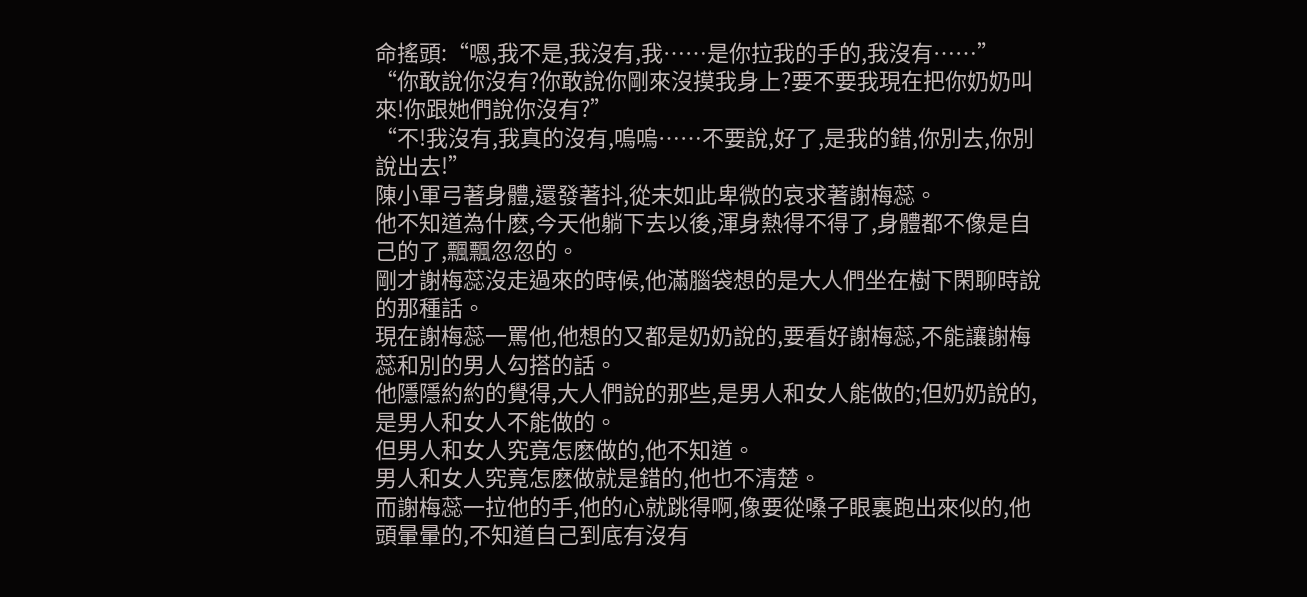命搖頭:“嗯,我不是,我沒有,我……是你拉我的手的,我沒有……”
“你敢說你沒有?你敢說你剛來沒摸我身上?要不要我現在把你奶奶叫來!你跟她們說你沒有?”
“不!我沒有,我真的沒有,嗚嗚……不要說,好了,是我的錯,你別去,你別說出去!”
陳小軍弓著身體,還發著抖,從未如此卑微的哀求著謝梅蕊。
他不知道為什麽,今天他躺下去以後,渾身熱得不得了,身體都不像是自己的了,飄飄忽忽的。
剛才謝梅蕊沒走過來的時候,他滿腦袋想的是大人們坐在樹下閑聊時說的那種話。
現在謝梅蕊一罵他,他想的又都是奶奶說的,要看好謝梅蕊,不能讓謝梅蕊和別的男人勾搭的話。
他隱隱約約的覺得,大人們說的那些,是男人和女人能做的;但奶奶說的,是男人和女人不能做的。
但男人和女人究竟怎麽做的,他不知道。
男人和女人究竟怎麽做就是錯的,他也不清楚。
而謝梅蕊一拉他的手,他的心就跳得啊,像要從嗓子眼裏跑出來似的,他頭暈暈的,不知道自己到底有沒有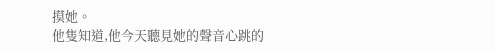摸她。
他隻知道,他今天聽見她的聲音心跳的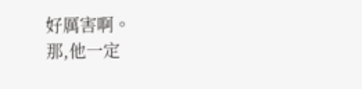好厲害啊。
那,他一定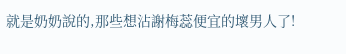就是奶奶說的,那些想沾謝梅蕊便宜的壞男人了!